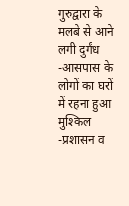गुरुद्वारा के मलबे से आने लगी दुर्गंध
-आसपास के लोगों का घरों में रहना हुआ मुश्किल
-प्रशासन व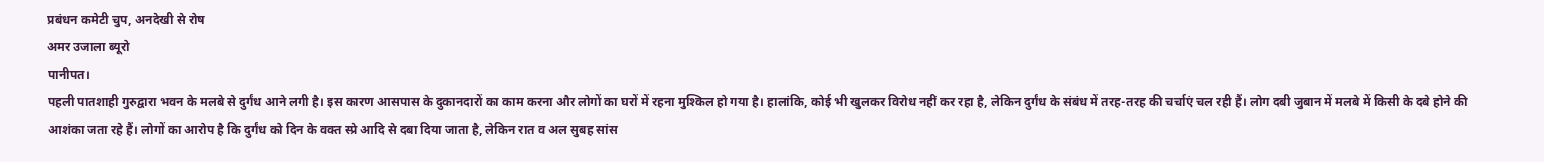प्रबंधन कमेटी चुप, अनदेखी से रोष
अमर उजाला ब्यूरो
पानीपत।
पहली पातशाही गुरुद्वारा भवन के मलबे से दुर्गंध आने लगी है। इस कारण आसपास के दुकानदारों का काम करना और लोगों का घरों में रहना मुश्किल हो गया है। हालांकि, कोई भी खुलकर विरोध नहीं कर रहा है, लेकिन दुर्गंध के संबंध में तरह-तरह की चर्चाएं चल रही हैं। लोग दबी जुबान में मलबे में किसी के दबे होने की आशंका जता रहे हैं। लोगों का आरोप है कि दुर्गंध को दिन के वक्त स्प्रे आदि से दबा दिया जाता है, लेकिन रात व अल सुबह सांस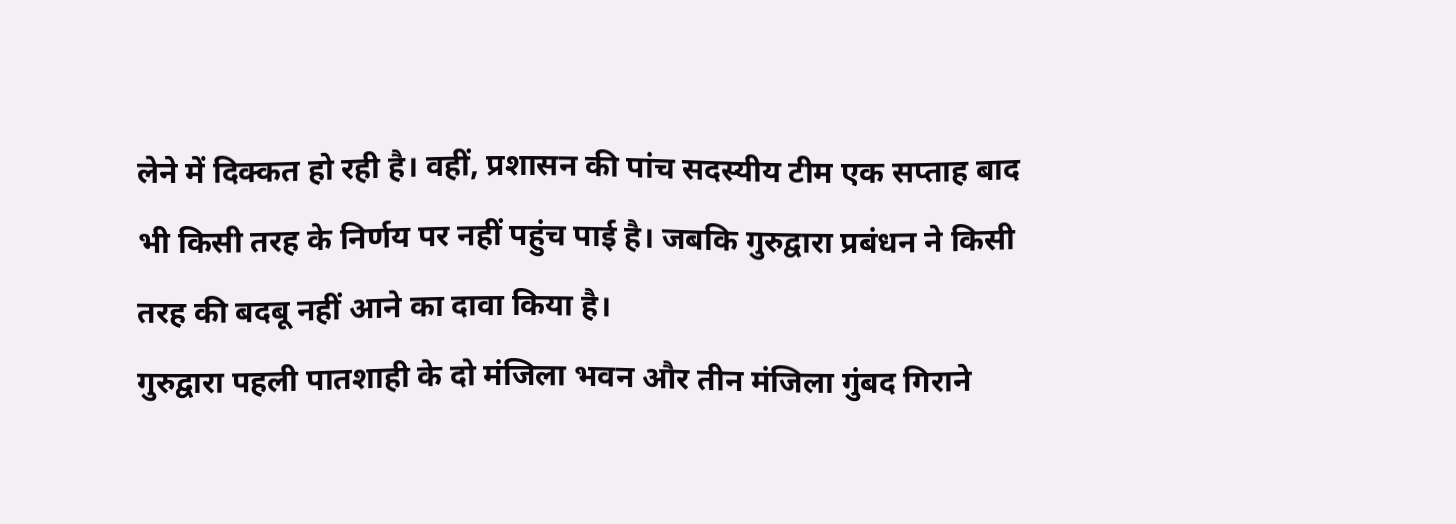लेने में दिक्कत हो रही है। वहीं, प्रशासन की पांच सदस्यीय टीम एक सप्ताह बाद भी किसी तरह के निर्णय पर नहीं पहुंच पाई है। जबकि गुरुद्वारा प्रबंधन ने किसी तरह की बदबू नहीं आने का दावा किया है।
गुरुद्वारा पहली पातशाही के दो मंजिला भवन और तीन मंजिला गुंबद गिराने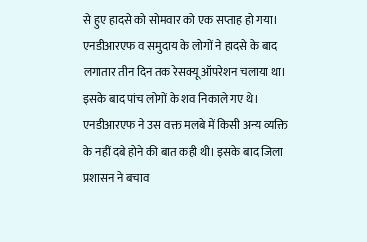से हुए हादसे को सोमवार को एक सप्ताह हो गया। एनडीआरएफ व समुदाय के लोगों ने हादसे के बाद लगातार तीन दिन तक रेसक्यू ऑपरेशन चलाया था। इसके बाद पांच लोगों के शव निकाले गए थे। एनडीआरएफ ने उस वक्त मलबे में किसी अन्य व्यक्ति के नहीं दबे होने की बात कही थी। इसके बाद जिला प्रशासन ने बचाव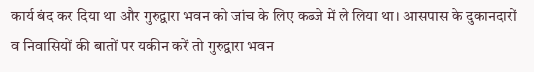कार्य बंद कर दिया था और गुरुद्वारा भवन को जांच के लिए कब्जे में ले लिया था। आसपास के दुकानदारों व निवासियों की बातों पर यकीन करें तो गुरुद्वारा भवन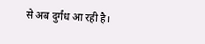से अब दुर्गंध आ रही है।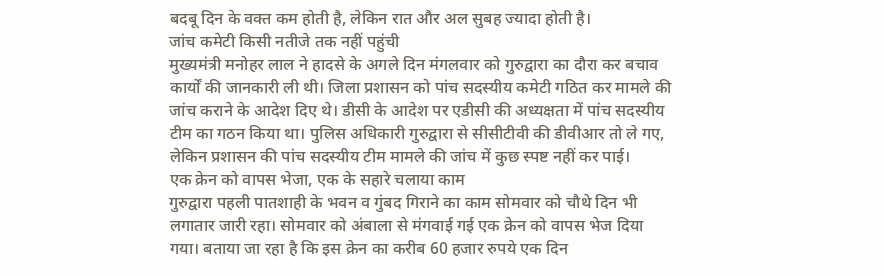बदबू दिन के वक्त कम होती है, लेकिन रात और अल सुबह ज्यादा होती है।
जांच कमेटी किसी नतीजे तक नहीं पहुंची
मुख्यमंत्री मनोहर लाल ने हादसे के अगले दिन मंगलवार को गुरुद्वारा का दौरा कर बचाव कार्यों की जानकारी ली थी। जिला प्रशासन को पांच सदस्यीय कमेटी गठित कर मामले की जांच कराने के आदेश दिए थे। डीसी के आदेश पर एडीसी की अध्यक्षता में पांच सदस्यीय टीम का गठन किया था। पुलिस अधिकारी गुरुद्वारा से सीसीटीवी की डीवीआर तो ले गए, लेकिन प्रशासन की पांच सदस्यीय टीम मामले की जांच में कुछ स्पष्ट नहीं कर पाई।
एक क्रेन को वापस भेजा, एक के सहारे चलाया काम
गुरुद्वारा पहली पातशाही के भवन व गुंबद गिराने का काम सोमवार को चौथे दिन भी लगातार जारी रहा। सोमवार को अंबाला से मंगवाई गई एक क्रेन को वापस भेज दिया गया। बताया जा रहा है कि इस क्रेन का करीब 60 हजार रुपये एक दिन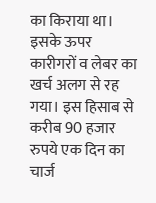का किराया था। इसके ऊपर कारीगरों व लेबर का खर्च अलग से रह गया। इस हिसाब से करीब 90 हजार रुपये एक दिन का चार्ज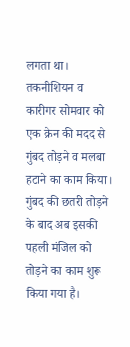लगता था। तकनीशियन व कारीगर सोमवार को एक क्रेन की मदद से गुंबद तोड़ने व मलबा हटाने का काम किया। गुंबद की छतरी तोड़ने के बाद अब इसकी पहली मंजिल को तोड़ने का काम शुरू किया गया है।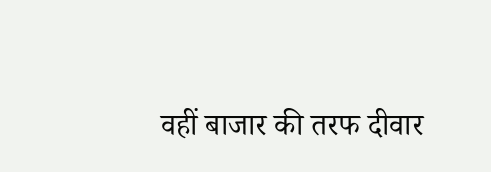वहीं बाजार की तरफ दीवार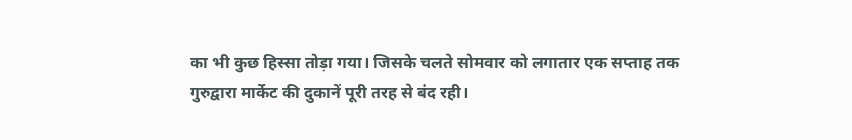का भी कुछ हिस्सा तोड़ा गया। जिसके चलते सोमवार को लगातार एक सप्ताह तक गुरुद्वारा मार्केट की दुकानें पूरी तरह से बंद रही।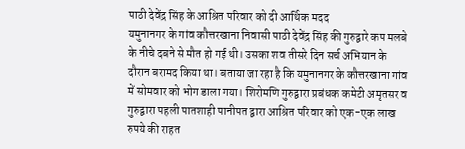पाठी देवेंद्र सिंह के आश्रित परिवार को दी आर्थिक मदद
यमुनानगर के गांव कौत्तरखाना निवासी पाठी देवेंद्र सिंह की गुरुद्वारे कप मलबे के नीचे दबने से मौत हो गई थी। उसका शव तीसरे दिन सर्च अभियान के दौरान बरामद किया था। बताया जा रहा है कि यमुनानगर के कौत्तरखाना गांव में सोमवार को भोग डाला गया। शिरोमणि गुरुद्वारा प्रबंधक कमेटी अमृतसर व गुरुद्वारा पहली पातशाही पानीपत द्वारा आश्रित परिवार को एक-एक लाख रुपये की राहत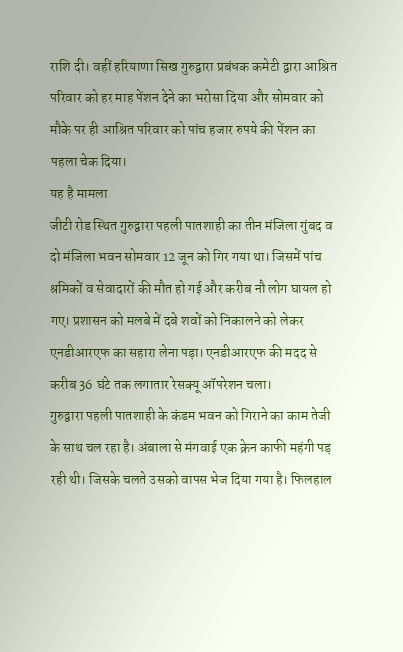राशि दी। वहीं हरियाणा सिख गुरुद्वारा प्रबंधक कमेटी द्वारा आश्रित परिवार को हर माह पेंशन देने का भरोसा दिया और सोमवार को मौके पर ही आश्रित परिवार को पांच हजार रुपये की पेंशन का पहला चेक दिया।
यह है मामला
जीटी रोड स्थित गुरुद्वारा पहली पातशाही का तीन मंजिला गुंबद व दो मंजिला भवन सोमवार 12 जून को गिर गया था। जिसमें पांच श्रमिकों व सेवादारों की मौत हो गई और करीब नौ लोग घायल हो गए। प्रशासन को मलबे में दबे शवों को निकालने को लेकर एनडीआरएफ का सहारा लेना पड़ा। एनडीआरएफ की मदद से करीब 36 घंटे तक लगातार रेसक्यू ऑपरेशन चला।
गुरुद्वारा पहली पातशाही के कंडम भवन को गिराने का काम तेजी के साथ चल रहा है। अंबाला से मंगवाई एक क्रेन काफी महंगी पड़ रही थी। जिसके चलते उसको वापस भेज दिया गया है। फिलहाल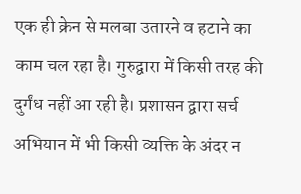एक ही क्रेन से मलबा उतारने व हटाने का काम चल रहा है। गुरुद्वारा में किसी तरह की दुर्गंध नहीं आ रही है। प्रशासन द्वारा सर्च अभियान में भी किसी व्यक्ति के अंदर न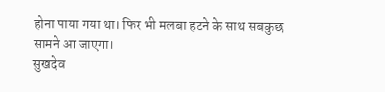होना पाया गया था। फिर भी मलबा हटने के साथ सबकुछ सामने आ जाएगा।
सुखदेव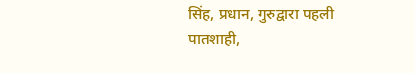सिंह, प्रधान, गुरुद्वारा पहली पातशाही,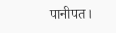पानीपत।